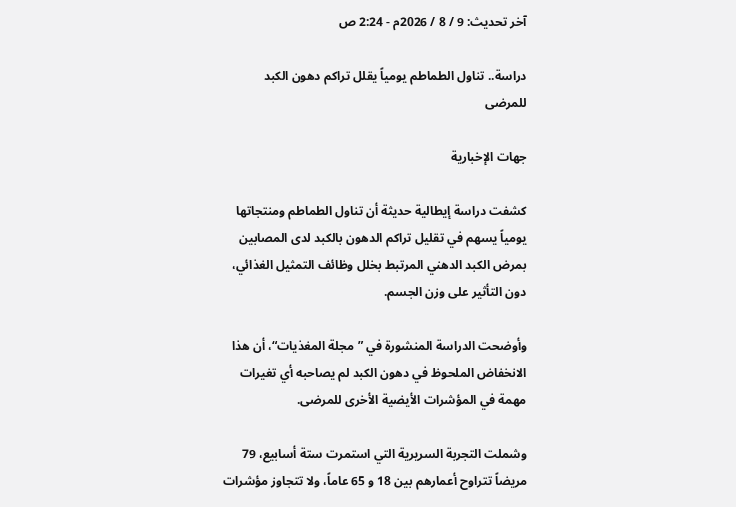آخر تحديث: 9 / 8 / 2026م - 2:24 ص

دراسة.. تناول الطماطم يومياً يقلل تراكم دهون الكبد للمرضى

جهات الإخبارية

كشفت دراسة إيطالية حديثة أن تناول الطماطم ومنتجاتها يومياً يسهم في تقليل تراكم الدهون بالكبد لدى المصابين بمرض الكبد الدهني المرتبط بخلل وظائف التمثيل الغذائي، دون التأثير على وزن الجسم.

وأوضحت الدراسة المنشورة في ”مجلة المغذيات“، أن هذا الانخفاض الملحوظ في دهون الكبد لم يصاحبه أي تغيرات مهمة في المؤشرات الأيضية الأخرى للمرضى.

وشملت التجربة السريرية التي استمرت ستة أسابيع، 79 مريضاً تتراوح أعمارهم بين 18 و 65 عاماً، ولا تتجاوز مؤشرات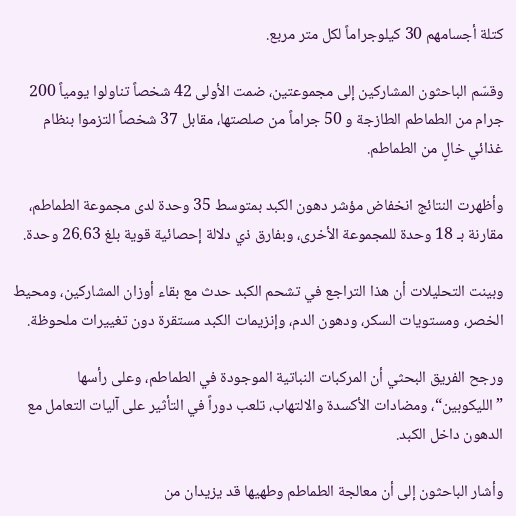كتلة أجسامهم 30 كيلوجراماً لكل متر مربع.

وقسّم الباحثون المشاركين إلى مجموعتين، ضمت الأولى 42 شخصاً تناولوا يومياً 200 جرام من الطماطم الطازجة و 50 جراماً من صلصتها، مقابل 37 شخصاً التزموا بنظام غذائي خالٍ من الطماطم.

وأظهرت النتائج انخفاض مؤشر دهون الكبد بمتوسط 35 وحدة لدى مجموعة الطماطم، مقارنة بـ 18 وحدة للمجموعة الأخرى، وبفارق ذي دلالة إحصائية قوية بلغ 26.63 وحدة.

وبينت التحليلات أن هذا التراجع في تشحم الكبد حدث مع بقاء أوزان المشاركين، ومحيط الخصر، ومستويات السكر، ودهون الدم، وإنزيمات الكبد مستقرة دون تغييرات ملحوظة.

ورجح الفريق البحثي أن المركبات النباتية الموجودة في الطماطم، وعلى رأسها ”الليكوبين“، ومضادات الأكسدة والالتهاب، تلعب دوراً في التأثير على آليات التعامل مع الدهون داخل الكبد.

وأشار الباحثون إلى أن معالجة الطماطم وطهيها قد يزيدان من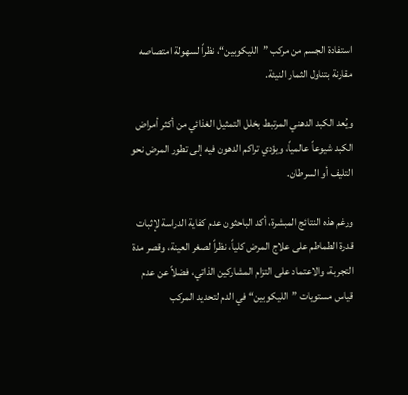استفادة الجسم من مركب ”الليكوبين“، نظراً لسهولة امتصاصه مقارنة بتناول الثمار النيئة.

ويُعد الكبد الدهني المرتبط بخلل التمثيل الغذائي من أكثر أمراض الكبد شيوعاً عالمياً، ويؤدي تراكم الدهون فيه إلى تطور المرض نحو التليف أو السرطان.

ورغم هذه النتائج المبشرة، أكد الباحثون عدم كفاية الدراسة لإثبات قدرة الطماطم على علاج المرض كلياً، نظراً لصغر العينة، وقصر مدة التجربة، والاعتماد على التزام المشاركين الذاتي، فضلاً عن عدم قياس مستويات ”الليكوبين“ في الدم لتحديد المركب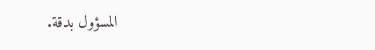المسؤول بدقة.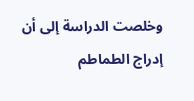وخلصت الدراسة إلى أن إدراج الطماطم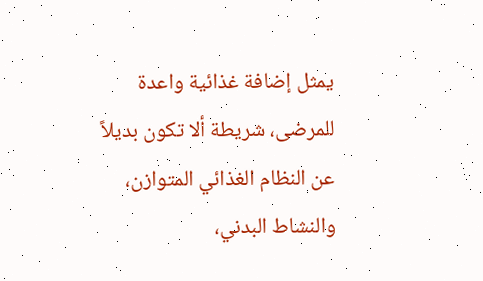يمثل إضافة غذائية واعدة للمرضى، شريطة ألا تكون بديلاً عن النظام الغذائي المتوازن، والنشاط البدني،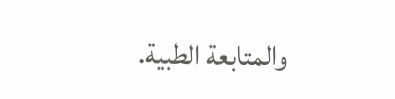والمتابعة الطبية.